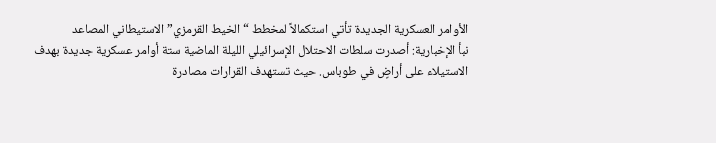الأوامر العسكرية الجديدة تأتي استكمالاً لمخطط “الخيط القرمزي” الاستيطاني المصاعد
نبأ الإخبارية: أصدرت سلطات الاحتلال الإسرائيلي الليلة الماضية ستة أوامر عسكرية جديدة بهدف الاستيلاء على أراضٍ في طوباس. حيث تستهدف القرارات مصادرة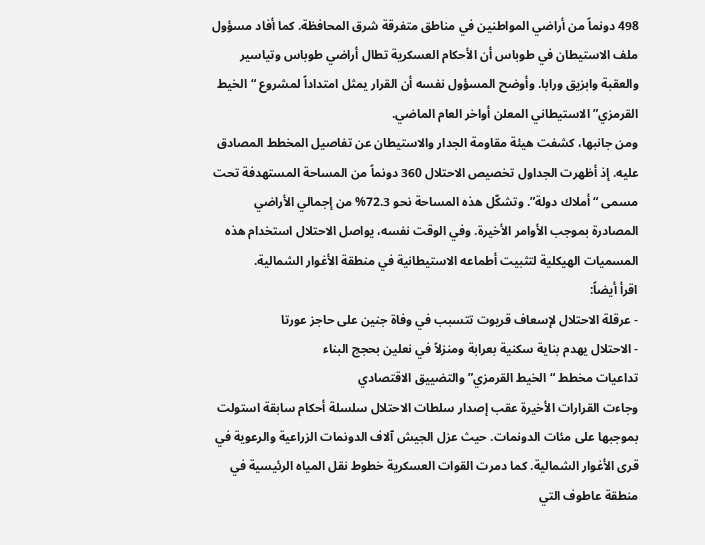498 دونماً من أراضي المواطنين في مناطق متفرقة شرق المحافظة. كما أفاد مسؤول ملف الاستيطان في طوباس أن الأحكام العسكرية تطال أراضي طوباس وتياسير والعقبة وابزيق ورابا. وأوضح المسؤول نفسه أن القرار يمثل امتداداً لمشروع “الخيط القرمزي” الاستيطاني المعلن أواخر العام الماضي.
ومن جانبها، كشفت هيئة مقاومة الجدار والاستيطان عن تفاصيل المخطط المصادق عليه. إذ أظهرت الجداول تخصيص الاحتلال 360 دونماً من المساحة المستهدفة تحت مسمى “أملاك دولة”. وتشكّل هذه المساحة نحو 72.3% من إجمالي الأراضي المصادرة بموجب الأوامر الأخيرة. وفي الوقت نفسه، يواصل الاحتلال استخدام هذه المسميات الهيكلية لتثبيت أطماعه الاستيطانية في منطقة الأغوار الشمالية.
اقرأ أيضاً:
- عرقلة الاحتلال لإسعاف قريوت تتسبب في وفاة جنين على حاجز عورتا
- الاحتلال يهدم بناية سكنية بعرابة ومنزلاً في نعلين بحجج البناء
تداعيات مخطط “الخيط القرمزي” والتضييق الاقتصادي
وجاءت القرارات الأخيرة عقب إصدار سلطات الاحتلال سلسلة أحكام سابقة استولت بموجبها على مئات الدونمات. حيث عزل الجيش آلاف الدونمات الزراعية والرعوية في قرى الأغوار الشمالية. كما دمرت القوات العسكرية خطوط نقل المياه الرئيسية في منطقة عاطوف التي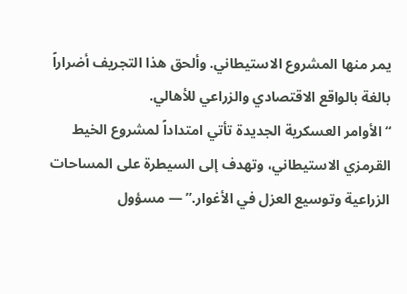يمر منها المشروع الاستيطاني. وألحق هذا التجريف أضراراً بالغة بالواقع الاقتصادي والزراعي للأهالي.
“الأوامر العسكرية الجديدة تأتي امتداداً لمشروع الخيط القرمزي الاستيطاني، وتهدف إلى السيطرة على المساحات الزراعية وتوسيع العزل في الأغوار.” — مسؤول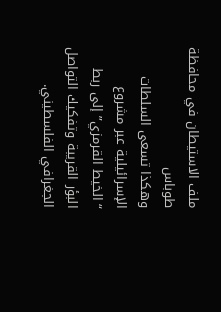ملف الاستيطان في محافظة طوباس
وهكذا تسعى السلطات الإسرائيلية عبر مشروع “الخيط القرمزي” إلى ربط البؤر القريبة وتفكيك التواصل الجغرافي الفلسطيني.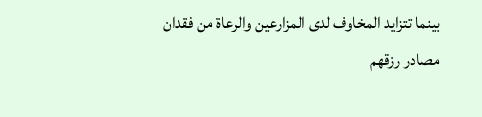بينما تتزايد المخاوف لدى المزارعين والرعاة من فقدان مصادر رزقهم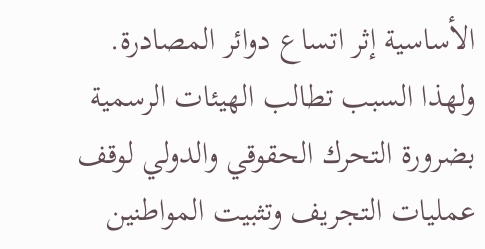الأساسية إثر اتساع دوائر المصادرة. ولهذا السبب تطالب الهيئات الرسمية بضرورة التحرك الحقوقي والدولي لوقف عمليات التجريف وتثبيت المواطنين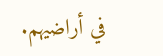في أراضيهم.